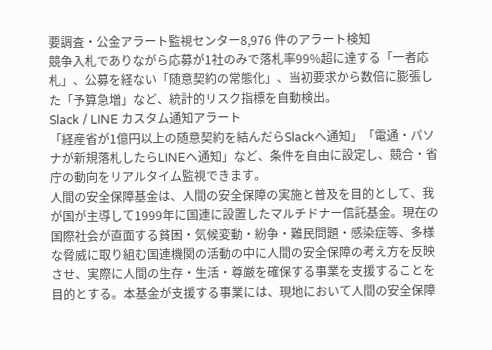要調査・公金アラート監視センター8,976 件のアラート検知
競争入札でありながら応募が1社のみで落札率99%超に達する「一者応札」、公募を経ない「随意契約の常態化」、当初要求から数倍に膨張した「予算急増」など、統計的リスク指標を自動検出。
Slack / LINE カスタム通知アラート
「経産省が1億円以上の随意契約を結んだらSlackへ通知」「電通・パソナが新規落札したらLINEへ通知」など、条件を自由に設定し、競合・省庁の動向をリアルタイム監視できます。
人間の安全保障基金は、人間の安全保障の実施と普及を目的として、我が国が主導して1999年に国連に設置したマルチドナー信託基金。現在の国際社会が直面する貧困・気候変動・紛争・難民問題・感染症等、多様な脅威に取り組む国連機関の活動の中に人間の安全保障の考え方を反映させ、実際に人間の生存・生活・尊厳を確保する事業を支援することを目的とする。本基金が支援する事業には、現地において人間の安全保障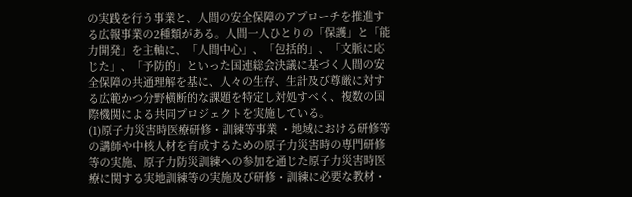の実践を行う事業と、人間の安全保障のアプローチを推進する広報事業の2種類がある。人間一人ひとりの「保護」と「能力開発」を主軸に、「人間中心」、「包括的」、「文脈に応じた」、「予防的」といった国連総会決議に基づく人間の安全保障の共通理解を基に、人々の生存、生計及び尊厳に対する広範かつ分野横断的な課題を特定し対処すべく、複数の国際機関による共同プロジェクトを実施している。
(1)原子力災害時医療研修・訓練等事業 ・地域における研修等の講師や中核人材を育成するための原子力災害時の専門研修等の実施、原子力防災訓練への参加を通じた原子力災害時医療に関する実地訓練等の実施及び研修・訓練に必要な教材・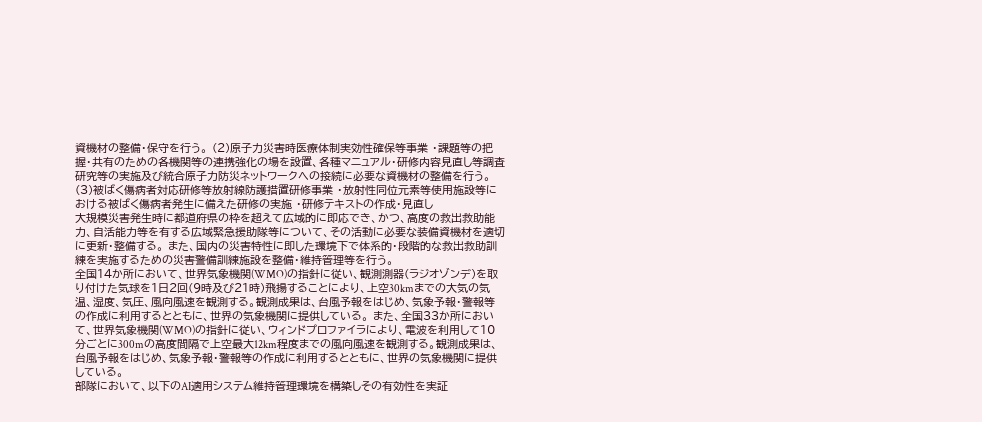資機材の整備・保守を行う。 (2)原子力災害時医療体制実効性確保等事業 ・課題等の把握・共有のための各機関等の連携強化の場を設置、各種マニュアル・研修内容見直し等調査研究等の実施及び統合原子力防災ネットワークへの接続に必要な資機材の整備を行う。 (3)被ばく傷病者対応研修等放射線防護措置研修事業 ・放射性同位元素等使用施設等における被ばく傷病者発生に備えた研修の実施 ・研修テキストの作成・見直し
大規模災害発生時に都道府県の枠を超えて広域的に即応でき、かつ、高度の救出救助能力、自活能力等を有する広域緊急援助隊等について、その活動に必要な装備資機材を適切に更新・整備する。 また、国内の災害特性に即した環境下で体系的・段階的な救出救助訓練を実施するための災害警備訓練施設を整備・維持管理等を行う。
全国14か所において、世界気象機関(WMO)の指針に従い、観測測器(ラジオゾンデ)を取り付けた気球を1日2回(9時及び21時)飛揚することにより、上空30kmまでの大気の気温、湿度、気圧、風向風速を観測する。観測成果は、台風予報をはじめ、気象予報・警報等の作成に利用するとともに、世界の気象機関に提供している。 また、全国33か所において、世界気象機関(WMO)の指針に従い、ウィンドプロファイラにより、電波を利用して10分ごとに300mの高度間隔で上空最大12km程度までの風向風速を観測する。観測成果は、台風予報をはじめ、気象予報・警報等の作成に利用するとともに、世界の気象機関に提供している。
部隊において、以下のAI適用システム維持管理環境を構築しその有効性を実証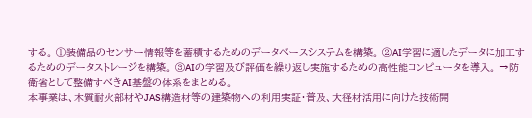する。 ①装備品のセンサー情報等を蓄積するためのデータベースシステムを構築。 ②AI学習に適したデータに加工するためのデータストレージを構築。 ③AIの学習及び評価を繰り返し実施するための高性能コンピュータを導入。 →防衛省として整備すべきAI基盤の体系をまとめる。
本事業は、木質耐火部材やJAS構造材等の建築物への利用実証・普及、大径材活用に向けた技術開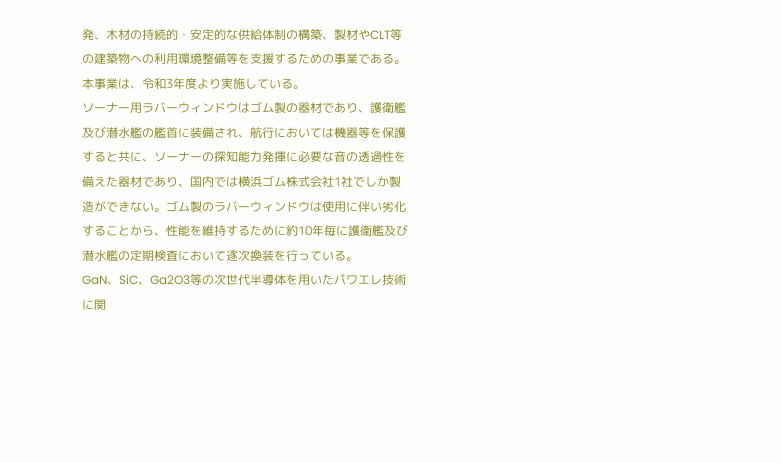発、木材の持続的・安定的な供給体制の構築、製材やCLT等の建築物への利用環境整備等を支援するための事業である。本事業は、令和3年度より実施している。
ソーナー用ラバーウィンドウはゴム製の器材であり、護衛艦及び潜水艦の艦首に装備され、航行においては機器等を保護すると共に、ソーナーの探知能力発揮に必要な音の透過性を備えた器材であり、国内では横浜ゴム株式会社1社でしか製造ができない。ゴム製のラバーウィンドウは使用に伴い劣化することから、性能を維持するために約10年毎に護衛艦及び潜水艦の定期検査において逐次換装を行っている。
GaN、SiC、Ga2O3等の次世代半導体を用いたパワエレ技術に関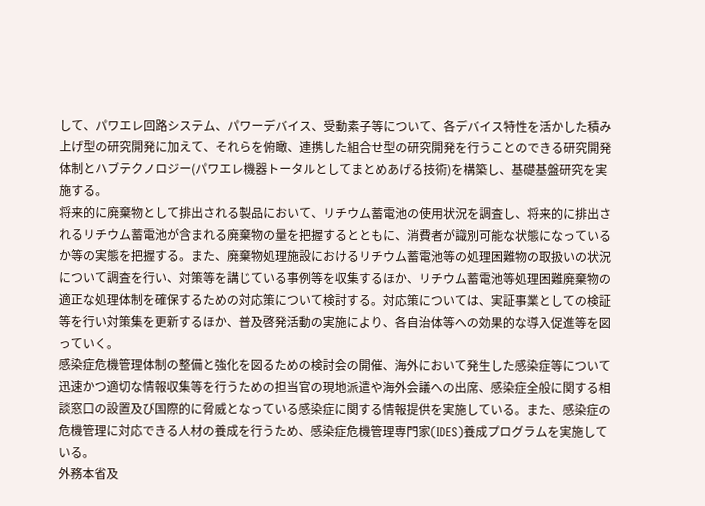して、パワエレ回路システム、パワーデバイス、受動素子等について、各デバイス特性を活かした積み上げ型の研究開発に加えて、それらを俯瞰、連携した組合せ型の研究開発を行うことのできる研究開発体制とハブテクノロジー(パワエレ機器トータルとしてまとめあげる技術)を構築し、基礎基盤研究を実施する。
将来的に廃棄物として排出される製品において、リチウム蓄電池の使用状況を調査し、将来的に排出されるリチウム蓄電池が含まれる廃棄物の量を把握するとともに、消費者が識別可能な状態になっているか等の実態を把握する。また、廃棄物処理施設におけるリチウム蓄電池等の処理困難物の取扱いの状況について調査を行い、対策等を講じている事例等を収集するほか、リチウム蓄電池等処理困難廃棄物の適正な処理体制を確保するための対応策について検討する。対応策については、実証事業としての検証等を行い対策集を更新するほか、普及啓発活動の実施により、各自治体等への効果的な導入促進等を図っていく。
感染症危機管理体制の整備と強化を図るための検討会の開催、海外において発生した感染症等について迅速かつ適切な情報収集等を行うための担当官の現地派遣や海外会議への出席、感染症全般に関する相談窓口の設置及び国際的に脅威となっている感染症に関する情報提供を実施している。また、感染症の危機管理に対応できる人材の養成を行うため、感染症危機管理専門家(IDES)養成プログラムを実施している。
外務本省及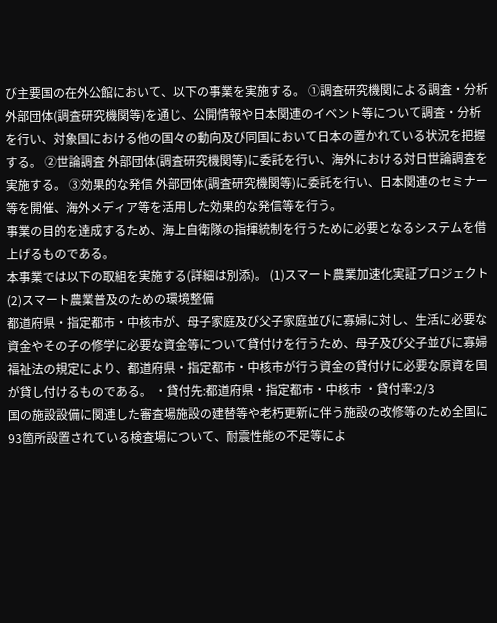び主要国の在外公館において、以下の事業を実施する。 ①調査研究機関による調査・分析 外部団体(調査研究機関等)を通じ、公開情報や日本関連のイベント等について調査・分析を行い、対象国における他の国々の動向及び同国において日本の置かれている状況を把握する。 ②世論調査 外部団体(調査研究機関等)に委託を行い、海外における対日世論調査を実施する。 ③効果的な発信 外部団体(調査研究機関等)に委託を行い、日本関連のセミナー等を開催、海外メディア等を活用した効果的な発信等を行う。
事業の目的を達成するため、海上自衛隊の指揮統制を行うために必要となるシステムを借上げるものである。
本事業では以下の取組を実施する(詳細は別添)。 (1)スマート農業加速化実証プロジェクト (2)スマート農業普及のための環境整備
都道府県・指定都市・中核市が、母子家庭及び父子家庭並びに寡婦に対し、生活に必要な資金やその子の修学に必要な資金等について貸付けを行うため、母子及び父子並びに寡婦福祉法の規定により、都道府県・指定都市・中核市が行う資金の貸付けに必要な原資を国が貸し付けるものである。 ・貸付先:都道府県・指定都市・中核市 ・貸付率:2/3
国の施設設備に関連した審査場施設の建替等や老朽更新に伴う施設の改修等のため全国に93箇所設置されている検査場について、耐震性能の不足等によ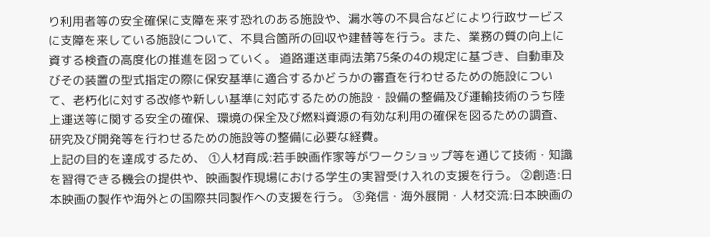り利用者等の安全確保に支障を来す恐れのある施設や、漏水等の不具合などにより行政サービスに支障を来している施設について、不具合箇所の回収や建替等を行う。また、業務の質の向上に資する検査の高度化の推進を図っていく。 道路運送車両法第75条の4の規定に基づき、自動車及びその装置の型式指定の際に保安基準に適合するかどうかの審査を行わせるための施設について、老朽化に対する改修や新しい基準に対応するための施設・設備の整備及び運輸技術のうち陸上運送等に関する安全の確保、環境の保全及び燃料資源の有効な利用の確保を図るための調査、研究及び開発等を行わせるための施設等の整備に必要な経費。
上記の目的を達成するため、 ①人材育成:若手映画作家等がワークショップ等を通じて技術・知識を習得できる機会の提供や、映画製作現場における学生の実習受け入れの支援を行う。 ②創造:日本映画の製作や海外との国際共同製作への支援を行う。 ③発信・海外展開・人材交流:日本映画の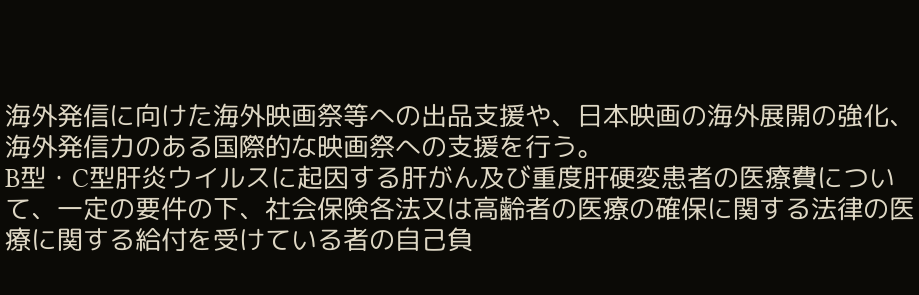海外発信に向けた海外映画祭等への出品支援や、日本映画の海外展開の強化、海外発信力のある国際的な映画祭への支援を行う。
B型・C型肝炎ウイルスに起因する肝がん及び重度肝硬変患者の医療費について、一定の要件の下、社会保険各法又は高齢者の医療の確保に関する法律の医療に関する給付を受けている者の自己負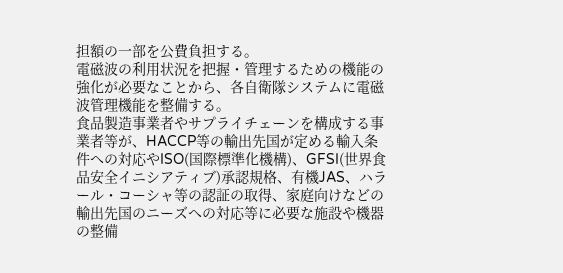担額の一部を公費負担する。
電磁波の利用状況を把握・管理するための機能の強化が必要なことから、各自衛隊システムに電磁波管理機能を整備する。
食品製造事業者やサプライチェーンを構成する事業者等が、HACCP等の輸出先国が定める輸入条件への対応やISO(国際標準化機構)、GFSI(世界食品安全イニシアティブ)承認規格、有機JAS、ハラール・コーシャ等の認証の取得、家庭向けなどの輸出先国のニーズへの対応等に必要な施設や機器の整備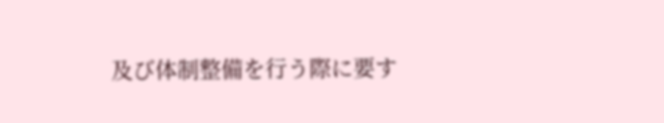及び体制整備を行う際に要す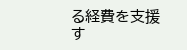る経費を支援す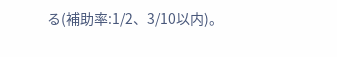る(補助率:1/2、3/10以内)。